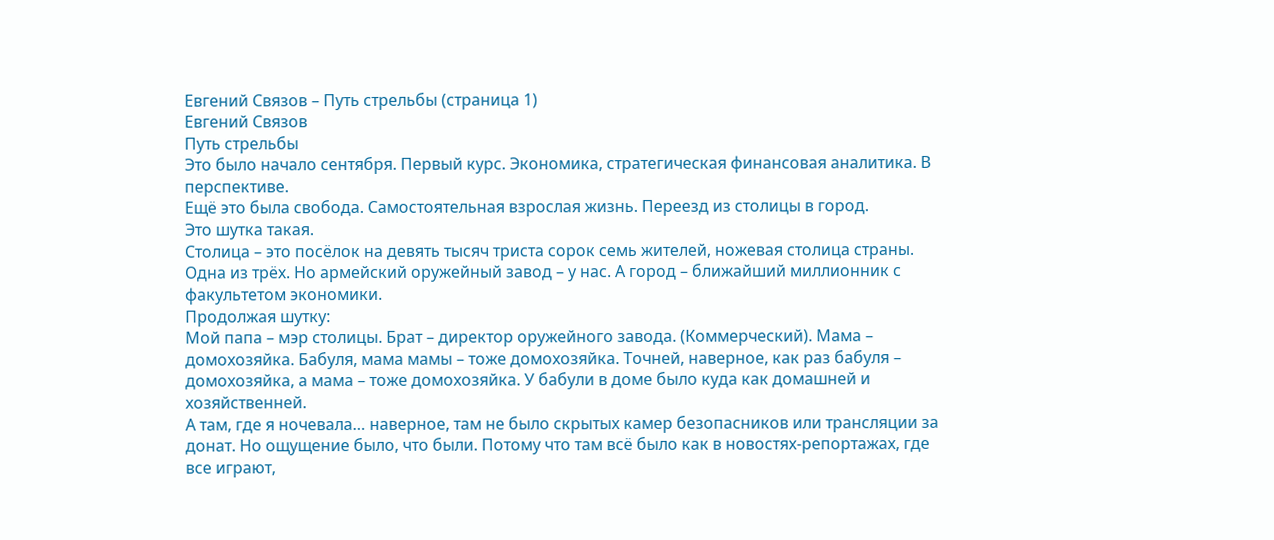Евгений Связов – Путь стрельбы (страница 1)
Евгений Связов
Путь стрельбы
Это было начало сентября. Первый курс. Экономика, стратегическая финансовая аналитика. В перспективе.
Ещё это была свобода. Самостоятельная взрослая жизнь. Переезд из столицы в город.
Это шутка такая.
Столица – это посёлок на девять тысяч триста сорок семь жителей, ножевая столица страны. Одна из трёх. Но армейский оружейный завод – у нас. А город – ближайший миллионник с факультетом экономики.
Продолжая шутку:
Мой папа – мэр столицы. Брат – директор оружейного завода. (Коммерческий). Мама – домохозяйка. Бабуля, мама мамы – тоже домохозяйка. Точней, наверное, как раз бабуля – домохозяйка, а мама – тоже домохозяйка. У бабули в доме было куда как домашней и хозяйственней.
А там, где я ночевала… наверное, там не было скрытых камер безопасников или трансляции за донат. Но ощущение было, что были. Потому что там всё было как в новостях-репортажах, где все играют,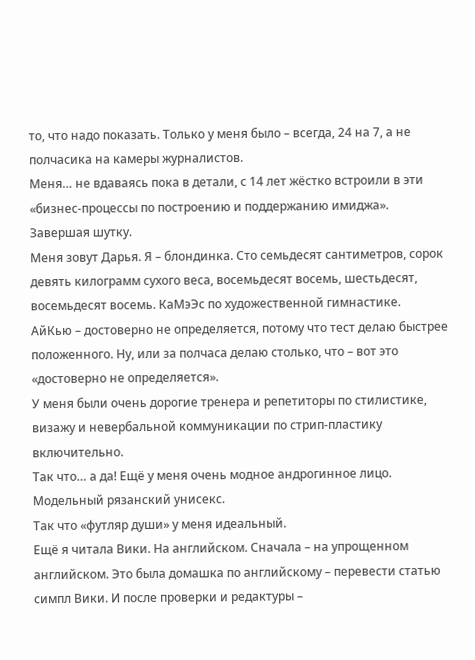то, что надо показать. Только у меня было – всегда, 24 на 7, а не полчасика на камеры журналистов.
Меня… не вдаваясь пока в детали, с 14 лет жёстко встроили в эти «бизнес-процессы по построению и поддержанию имиджа».
Завершая шутку.
Меня зовут Дарья. Я – блондинка. Сто семьдесят сантиметров, сорок девять килограмм сухого веса, восемьдесят восемь, шестьдесят, восемьдесят восемь. КаМэЭс по художественной гимнастике.
АйКью – достоверно не определяется, потому что тест делаю быстрее положенного. Ну, или за полчаса делаю столько, что – вот это «достоверно не определяется».
У меня были очень дорогие тренера и репетиторы по стилистике, визажу и невербальной коммуникации по стрип-пластику включительно.
Так что… а да! Ещё у меня очень модное андрогинное лицо. Модельный рязанский унисекс.
Так что «футляр души» у меня идеальный.
Ещё я читала Вики. На английском. Сначала – на упрощенном английском. Это была домашка по английскому – перевести статью симпл Вики. И после проверки и редактуры –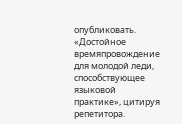опубликовать. «Достойное времяпровождение для молодой леди, способствующее языковой практике», цитируя репетитора.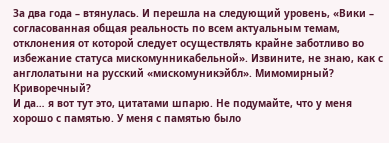За два года – втянулась. И перешла на следующий уровень, «Вики – согласованная общая реальность по всем актуальным темам, отклонения от которой следует осуществлять крайне заботливо во избежание статуса мискомунникабельной». Извините, не знаю, как с англолатыни на русский «мискомуникэйбл». Мимомирный? Криворечный?
И да… я вот тут это, цитатами шпарю. Не подумайте, что у меня хорошо с памятью. У меня с памятью было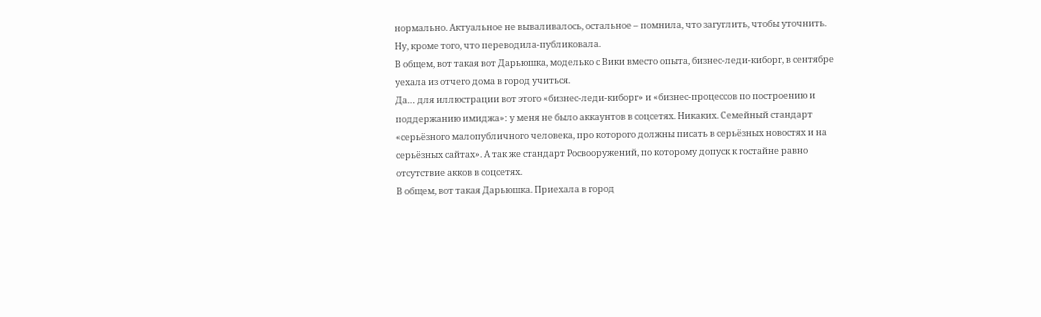нормально. Актуальное не вываливалось, остальное – помнила, что загуглить, чтобы уточнить. Ну, кроме того, что переводила-публиковала.
В общем, вот такая вот Дарьюшка, моделько с Вики вместо опыта, бизнес-леди-киборг, в сентябре уехала из отчего дома в город учиться.
Да… для иллюстрации вот этого «бизнес-леди-киборг» и «бизнес-процессов по построению и поддержанию имиджа»: у меня не было аккаунтов в соцсетях. Никаких. Семейный стандарт «серьёзного малопубличного человека, про которого должны писать в серьёзных новостях и на серьёзных сайтах». А так же стандарт Росвооружений, по которому допуск к гостайне равно отсутствие акков в соцсетях.
В общем, вот такая Дарьюшка. Приехала в город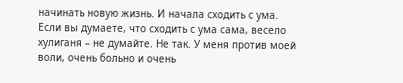начинать новую жизнь. И начала сходить с ума.
Если вы думаете, что сходить с ума сама, весело хулиганя – не думайте. Не так. У меня против моей воли, очень больно и очень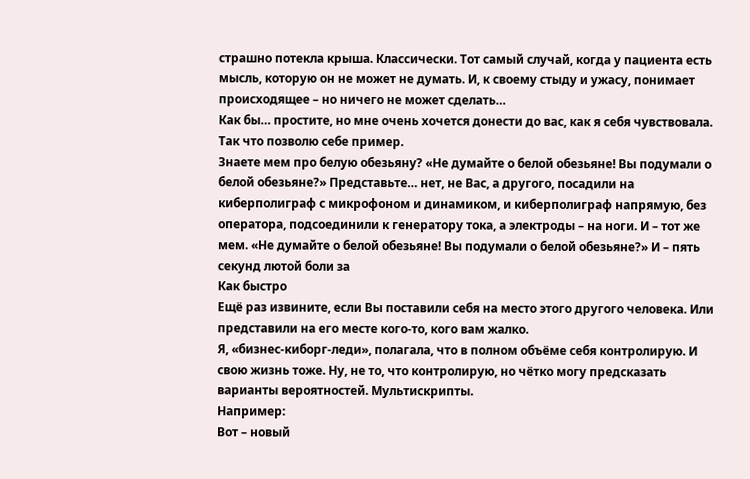страшно потекла крыша. Классически. Тот самый случай, когда у пациента есть мысль, которую он не может не думать. И, к своему стыду и ужасу, понимает происходящее – но ничего не может сделать…
Как бы… простите, но мне очень хочется донести до вас, как я себя чувствовала. Так что позволю себе пример.
Знаете мем про белую обезьяну? «Не думайте о белой обезьяне! Вы подумали о белой обезьяне?» Представьте… нет, не Вас, а другого, посадили на киберполиграф с микрофоном и динамиком, и киберполиграф напрямую, без оператора, подсоединили к генератору тока, а электроды – на ноги. И – тот же мем. «Не думайте о белой обезьяне! Вы подумали о белой обезьяне?» И – пять секунд лютой боли за
Как быстро
Ещё раз извините, если Вы поставили себя на место этого другого человека. Или представили на его месте кого-то, кого вам жалко.
Я, «бизнес-киборг-леди», полагала, что в полном объёме себя контролирую. И свою жизнь тоже. Ну, не то, что контролирую, но чётко могу предсказать варианты вероятностей. Мультискрипты.
Например:
Вот – новый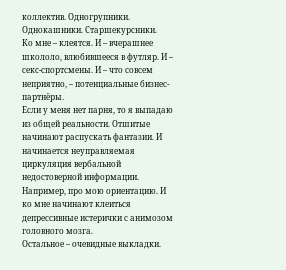коллектив. Одногрупники. Однокашники. Старшекурсники.
Ко мне – клеятся. И – вчерашнее школоло, влюбившееся в футляр. И – секс-спортсмены. И – что совсем неприятно, – потенциальные бизнес-партнёры.
Если у меня нет парня, то я выпадаю из общей реальности. Отшитые начинают распускать фантазии. И начинается неуправляемая циркуляция вербальной недостоверной информации. Например, про мою ориентацию. И ко мне начинают клеиться депрессивные истерички с анимозом головного мозга.
Остальное – очевидные выкладки.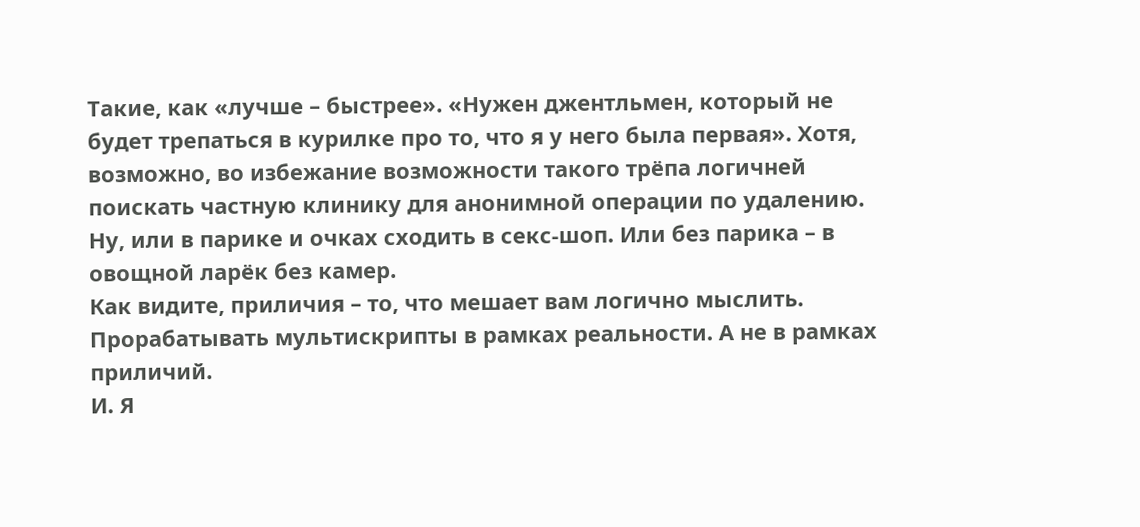Такие, как «лучше – быстрее». «Нужен джентльмен, который не будет трепаться в курилке про то, что я у него была первая». Хотя, возможно, во избежание возможности такого трёпа логичней поискать частную клинику для анонимной операции по удалению. Ну, или в парике и очках сходить в секс-шоп. Или без парика – в овощной ларёк без камер.
Как видите, приличия – то, что мешает вам логично мыслить. Прорабатывать мультискрипты в рамках реальности. А не в рамках приличий.
И. Я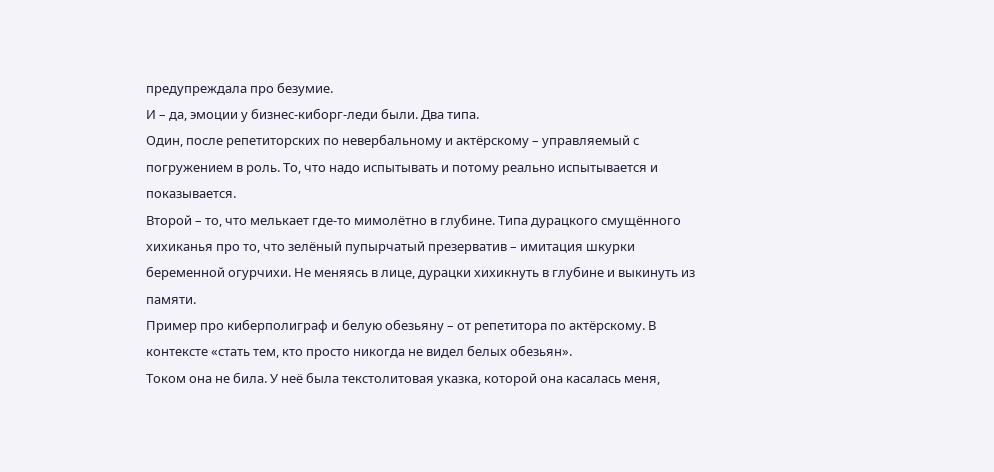предупреждала про безумие.
И – да, эмоции у бизнес-киборг-леди были. Два типа.
Один, после репетиторских по невербальному и актёрскому – управляемый с погружением в роль. То, что надо испытывать и потому реально испытывается и показывается.
Второй – то, что мелькает где-то мимолётно в глубине. Типа дурацкого смущённого хихиканья про то, что зелёный пупырчатый презерватив – имитация шкурки беременной огурчихи. Не меняясь в лице, дурацки хихикнуть в глубине и выкинуть из памяти.
Пример про киберполиграф и белую обезьяну – от репетитора по актёрскому. В контексте «стать тем, кто просто никогда не видел белых обезьян».
Током она не била. У неё была текстолитовая указка, которой она касалась меня,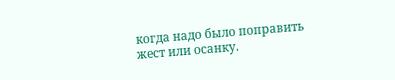когда надо было поправить жест или осанку.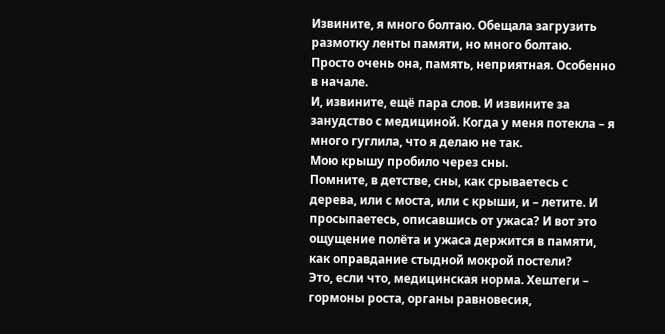Извините, я много болтаю. Обещала загрузить размотку ленты памяти, но много болтаю. Просто очень она, память, неприятная. Особенно в начале.
И, извините, ещё пара слов. И извините за занудство с медициной. Когда у меня потекла – я много гуглила, что я делаю не так.
Мою крышу пробило через сны.
Помните, в детстве, сны, как срываетесь с дерева, или с моста, или с крыши, и – летите. И просыпаетесь, описавшись от ужаса? И вот это ощущение полёта и ужаса держится в памяти, как оправдание стыдной мокрой постели?
Это, если что, медицинская норма. Хештеги – гормоны роста, органы равновесия,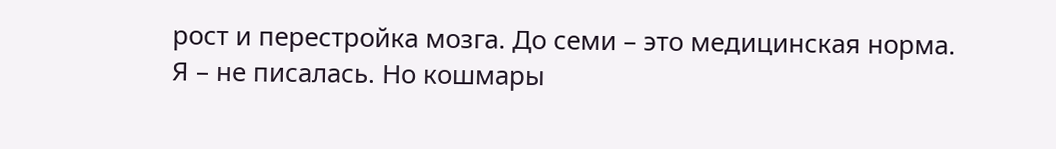рост и перестройка мозга. До семи – это медицинская норма.
Я – не писалась. Но кошмары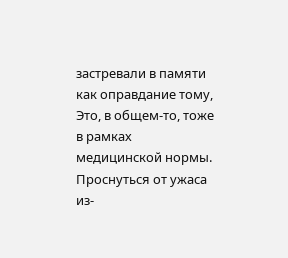застревали в памяти как оправдание тому,
Это, в общем-то, тоже в рамках медицинской нормы. Проснуться от ужаса из-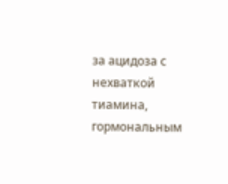за ацидоза с нехваткой тиамина, гормональным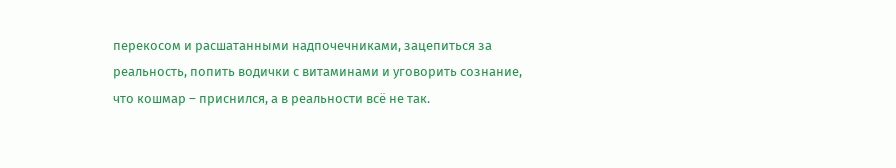перекосом и расшатанными надпочечниками, зацепиться за реальность, попить водички с витаминами и уговорить сознание, что кошмар – приснился, а в реальности всё не так.